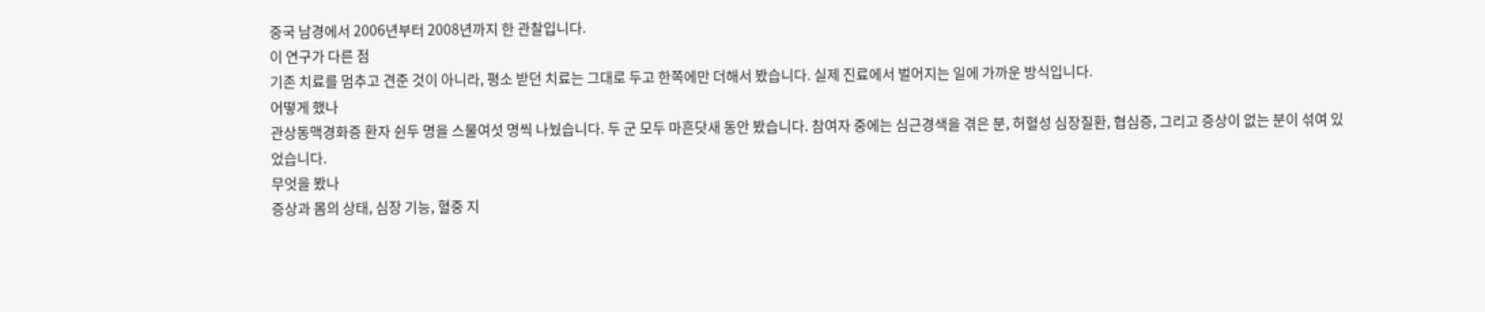중국 남경에서 2006년부터 2008년까지 한 관찰입니다.
이 연구가 다른 점
기존 치료를 멈추고 견준 것이 아니라, 평소 받던 치료는 그대로 두고 한쪽에만 더해서 봤습니다. 실제 진료에서 벌어지는 일에 가까운 방식입니다.
어떻게 했나
관상동맥경화증 환자 쉰두 명을 스물여섯 명씩 나눴습니다. 두 군 모두 마흔닷새 동안 봤습니다. 참여자 중에는 심근경색을 겪은 분, 허혈성 심장질환, 협심증, 그리고 증상이 없는 분이 섞여 있었습니다.
무엇을 봤나
증상과 몸의 상태, 심장 기능, 혈중 지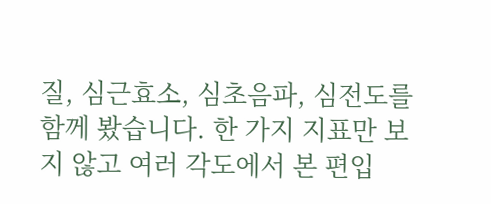질, 심근효소, 심초음파, 심전도를 함께 봤습니다. 한 가지 지표만 보지 않고 여러 각도에서 본 편입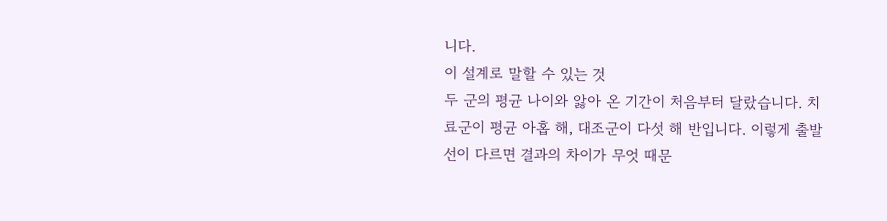니다.
이 설계로 말할 수 있는 것
두 군의 평균 나이와 앓아 온 기간이 처음부터 달랐습니다. 치료군이 평균 아홉 해, 대조군이 다섯 해 반입니다. 이렇게 출발선이 다르면 결과의 차이가 무엇 때문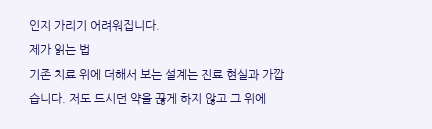인지 가리기 어려워집니다.
제가 읽는 법
기존 치료 위에 더해서 보는 설계는 진료 현실과 가깝습니다. 저도 드시던 약을 끊게 하지 않고 그 위에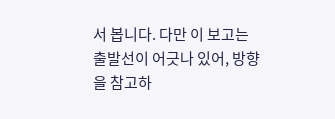서 봅니다. 다만 이 보고는 출발선이 어긋나 있어, 방향을 참고하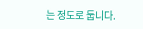는 정도로 둡니다.